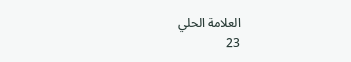العلامة الحلي
23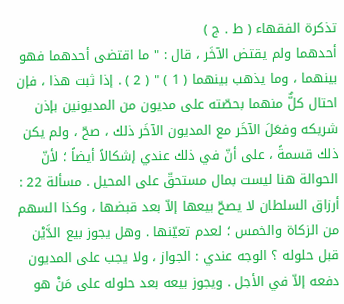تذكرة الفقهاء ( ط . ج )
أحدهما ولم يقتض الآخَر ، قال : " ما اقتضى أحدهما فهو بينهما ، وما يذهب بينهما ( 1 ) " ( 2 ) . إذا ثبت هذا ، فإن احتال كلٌّ منهما بحصّته على مديون من المديونين بإذن شريكه وفعَلَ الآخَر مع المديون الآخَر ذلك ، صحّ ، ولم يكن ذلك قسمةً ، على أنّ في ذلك عندي إشكالاً أيضاً ؛ لأنّ الحوالة هنا ليست بمال مستحقّ على المحيل . مسألة 22 : أرزاق السلطان لا يصحّ بيعها إلاّ بعد قبضها ، وكذا السهم من الزكاة والخمس ؛ لعدم تعيّنها . وهل يجوز بيع الدَّيْن قبل حلوله ؟ الوجه عندي : الجواز ، ولا يجب على المديون دفعه إلاّ في الأجل . ويجوز بيعه بعد حلوله على مَنْ هو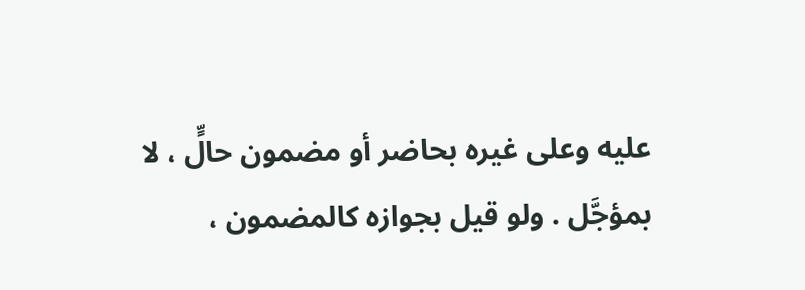عليه وعلى غيره بحاضر أو مضمون حالٍّ ، لا بمؤجَّل . ولو قيل بجوازه كالمضمون ،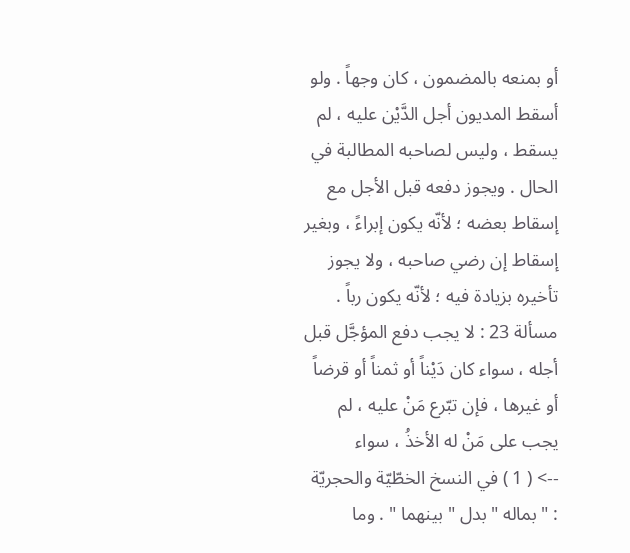أو بمنعه بالمضمون ، كان وجهاً . ولو أسقط المديون أجل الدَّيْن عليه ، لم يسقط ، وليس لصاحبه المطالبة في الحال . ويجوز دفعه قبل الأجل مع إسقاط بعضه ؛ لأنّه يكون إبراءً ، وبغير إسقاط إن رضي صاحبه ، ولا يجوز تأخيره بزيادة فيه ؛ لأنّه يكون رباً . مسألة 23 : لا يجب دفع المؤجَّل قبل أجله ، سواء كان دَيْناً أو ثمناً أو قرضاً أو غيرها ، فإن تبّرع مَنْ عليه ، لم يجب على مَنْ له الأخذُ ، سواء
--> ( 1 ) في النسخ الخطّيّة والحجريّة : " بماله " بدل " بينهما " . وما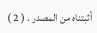أثبتناه من المصدر . ( 2 )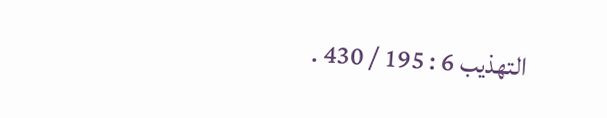التهذيب 6 : 195 / 430 .